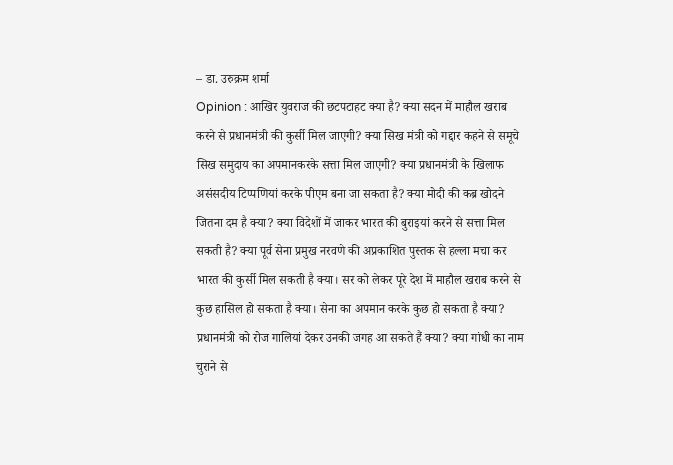– डा. उरुक्रम शर्मा
Opinion : आखिर युवराज की छटपटाहट क्या है? क्या सदन में माहौल खराब करने से प्रधानमंत्री की कुर्सी मिल जाएगी? क्या सिख मंत्री को गद्दार कहने से समूचे सिख समुदाय का अपमानकरके सत्ता मिल जाएगी? क्या प्रधानमंत्री के खिलाफ असंसदीय टिप्पणियां करके पीएम बना जा सकता है? क्या मोदी की कब्र खोदने जितना दम है क्या? क्या विदेशों में जाकर भारत की बुराइयां करने से सत्ता मिल सकती है? क्या पूर्व सेना प्रमुख नरवणे की अप्रकाशित पुस्तक से हल्ला मचा कर भारत की कुर्सी मिल सकती है क्या। सर को लेकर पूरे देश में माहौल खराब करने से कुछ हासिल हो सकता है क्या। सेना का अपमान करके कुछ हो सकता है क्या? प्रधानमंत्री को रोज गालियां देकर उनकी जगह आ सकते हैं क्या? क्या गांधी का नाम चुराने से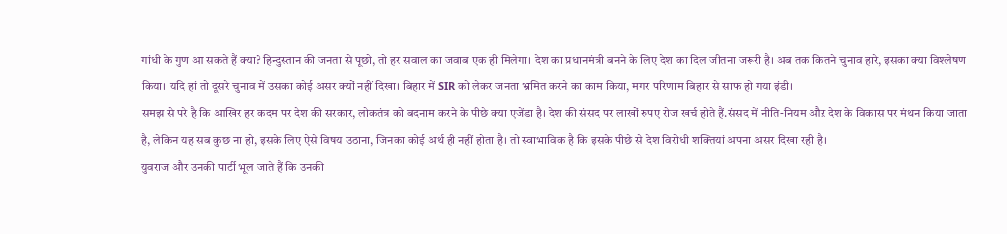गांधी के गुण आ सकते हैं क्या? हिन्दुस्तान की जनता से पूछो, तो हर सवाल का जवाब एक ही मिलेगा। देश का प्रधानमंत्री बनने के लिए देश का दिल जीतना जरूरी है। अब तक कितने चुनाव हारे, इसका क्या विश्लेषण किया। यदि हां तो दूसरे चुनाव में उसका कोई असर क्यों नहीं दिखा। बिहार में SIR को लेकर जनता भ्रमित करने का काम किया, मगर परिणाम बिहार से साफ हो गया इंडी।
समझ से परे है कि आखिर हर कदम पर देश की सरकार, लोकतंत्र को बदनाम करने के पीछे क्या एजेंडा है। देश की संसद पर लाखों रुपए रोज खर्च होते हैं.संसद में नीति-नियम औऱ देश के विकास पर मंथन किया जाता है, लेकिन यह सब कुछ ना हो, इसके लिए ऐसे विषय उठाना, जिनका कोई अर्थ ही नहीं होता है। तो स्वाभाविक है कि इसके पीछे से देश विरोधी शक्तियां अपना असर दिखा रही है।
युवराज और उनकी पार्टी भूल जाते हैं कि उनकी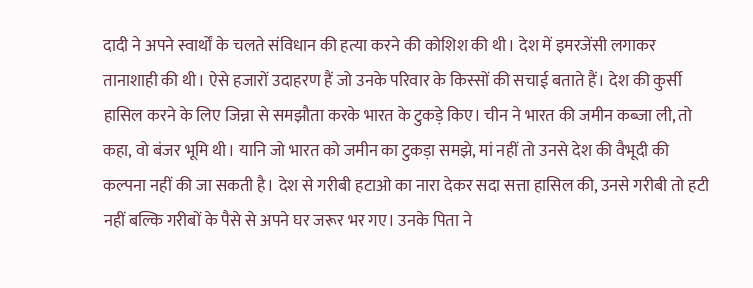दादी ने अपने स्वार्थों के चलते संविधान की हत्या करने की कोशिश की थी। देश में इमरजेंसी लगाकर तानाशाही की थी। ऐसे हजारों उदाहरण हैं जो उनके परिवार के किस्सों की सचाई बताते हैं। देश की कुर्सी हासिल करने के लिए जिन्ना से समझौता करके भारत के टुकड़े किए। चीन ने भारत की जमीन कब्जा ली, तो कहा, वो बंजर भूमि थी। यानि जो भारत को जमीन का टुकड़ा समझे, मां नहीं तो उनसे देश की वैभूदी की कल्पना नहीं की जा सकती है। देश से गरीबी हटाओ का नारा देकर सदा सत्ता हासिल की, उनसे गरीबी तो हटी नहीं बल्कि गरीबों के पैसे से अपने घर जरूर भर गए। उनके पिता ने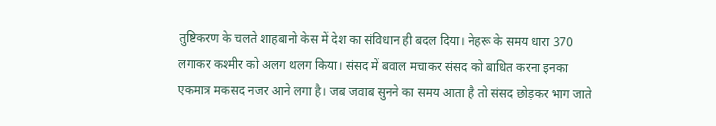तुष्टिकरण के चलते शाहबानो केस में देश का संविधान ही बदल दिया। नेहरू के समय धारा 370 लगाकर कश्मीर को अलग थलग किया। संसद में बवाल मचाकर संसद को बाधित करना इनका एकमात्र मकसद नजर आने लगा है। जब जवाब सुनने का समय आता है तो संसद छोड़कर भाग जाते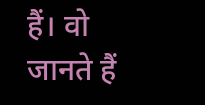हैं। वो जानते हैं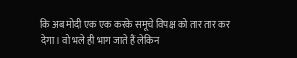कि अब मोदी एक एक करके समूचे विपक्ष को तार तार कर देगा। वो भले ही भाग जाते हैं लेकिन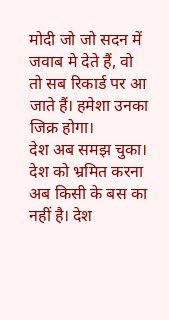मोदी जो जो सदन में जवाब मे देते हैं, वो तो सब रिकार्ड पर आ जाते हैं। हमेशा उनका जिक्र होगा।
देश अब समझ चुका। देश को भ्रमित करना अब किसी के बस का नहीं है। देश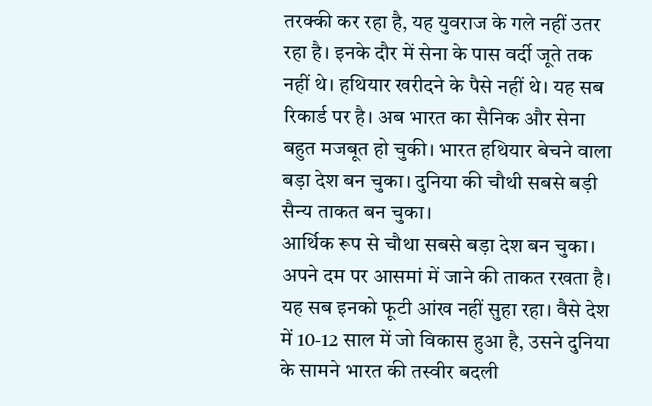तरक्की कर रहा है, यह युवराज के गले नहीं उतर रहा है। इनके दौर में सेना के पास वर्दी जूते तक नहीं थे। हथियार खरीदने के पैसे नहीं थे। यह सब रिकार्ड पर है। अब भारत का सैनिक और सेना बहुत मजबूत हो चुकी। भारत हथियार बेचने वाला बड़ा देश बन चुका। दुनिया की चौथी सबसे बड़ी सैन्य ताकत बन चुका।
आर्थिक रूप से चौथा सबसे बड़ा देश बन चुका। अपने दम पर आसमां में जाने की ताकत रखता है। यह सब इनको फूटी आंख नहीं सुहा रहा। वैसे देश में 10-12 साल में जो विकास हुआ है, उसने दुनिया के सामने भारत की तस्वीर बदली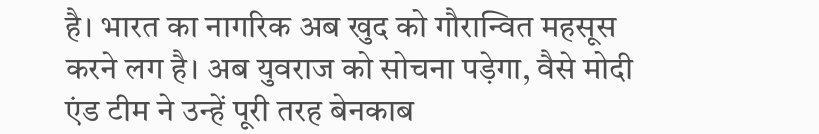है। भारत का नागरिक अब खुद को गौरान्वित महसूस करने लग है। अब युवराज को सोचना पड़ेगा, वैसे मोदी एंड टीम ने उन्हें पूरी तरह बेनकाब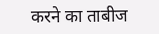करने का ताबीज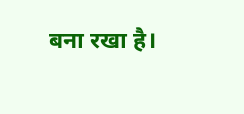बना रखा है।